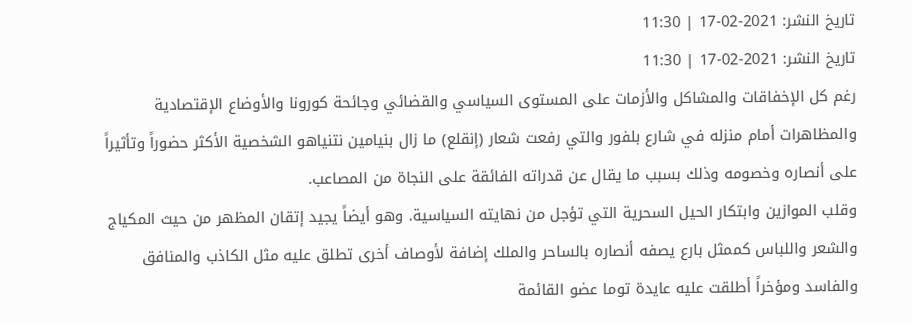تاريخ النشر: 2021-02-17 | 11:30
تاريخ النشر: 2021-02-17 | 11:30
رغم كل الإخفاقات والمشاكل والأزمات على المستوى السياسي والقضائي وجائحة كورونا والأوضاع الإقتصادية والمظاهرات أمام منزله في شارع بلفور والتي رفعت شعار (إنقلع) ما زال بنيامين نتنياهو الشخصية الأكثر حضوراً وتأثيراً على أنصاره وخصومه وذلك بسبب ما يقال عن قدراته الفائقة على النجاة من المصاعب.
وقلب الموازين وابتكار الحيل السحرية التي تؤجل من نهايته السياسية. وهو أيضاً يجيد إتقان المظهر من حيث المكياج والشعر واللباس كممثل بارع يصفه أنصاره بالساحر والملك إضافة لأوصاف أخرى تطلق عليه مثل الكاذب والمنافق والفاسد ومؤخراً أطلقت عليه عايدة توما عضو القائمة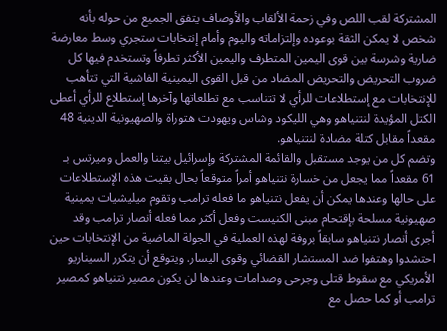المشتركة لقب اللص وفي زحمة الألقاب والأوصاف يتفق الجميع من حوله بأنه شخص لا يمكن الثقة بوعوده وإلتزاماته واليوم وأمام إنتخابات ستجري وسط معارضة ضارية وشرسة بين قوى اليمين المتطرف واليمين الأكثر تطرفاً وتستخدم فيها كل ضروب التحريض والتحريض المضاد من قبل القوى اليمينية الفاشية التي تتأهب للإنتخابات مع إستطلاعات للرأي لا تتناسب مع تطلعاتها وآخرها إستطلاع للرأي أعطى الكتل المؤيدة لنتنياهو وهي الليكود وشاس ويهودت هتوراة والصهيونية الدينية 48 مقعداً مقابل كتلة مضادة لنتنياهو.
وتضم كل من يوجد مستقبل والقائمة المشتركة وإسرائيل بيتنا والعمل وميرتس بـ 61 مقعداً مما يجعل من خسارة نتنياهو أمراً متوقعاً بحال بقيت هذه الإستطلاعات على حالها وعندها يمكن أن يفعل نتنياهو ما فعله ترامب وتقوم ميليشيات يمينية صهيونية مسلحة بإقتحام مبنى الكنيست وفعل أكثر مما فعله أنصار ترامب وقد أجرى أنصار نتنياهو سابقاً بروفة لهذه العملية في الجولة الماضية من الإنتخابات حين احتشدوا وهتفوا ضد المستشار القضائي وقوى اليسار. ويتوقع أن يتكرر السيناريو الأمريكي مع سقوط قتلى وجرحى وصدامات وعندها لن يكون مصير نتنياهو كمصير ترامب أو كما حصل مع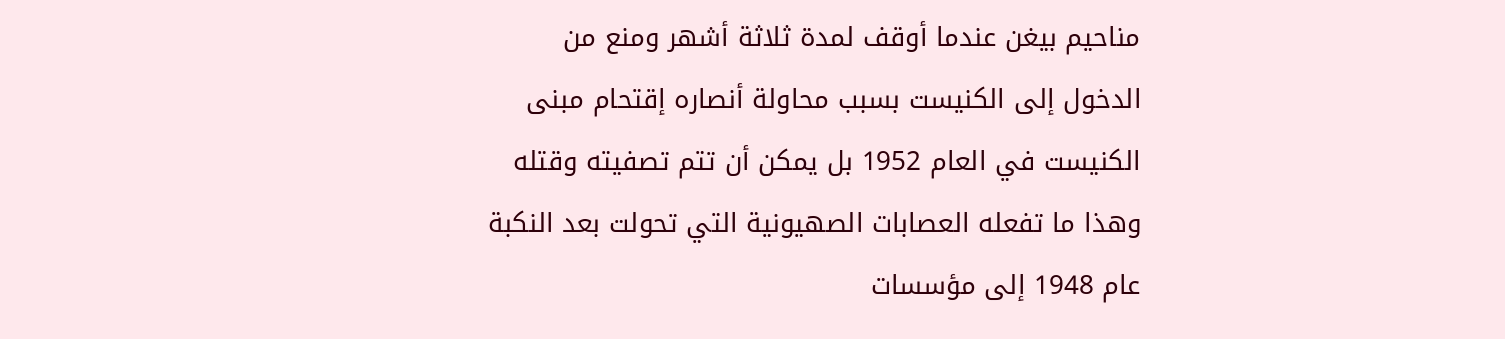مناحيم بيغن عندما أوقف لمدة ثلاثة أشهر ومنع من الدخول إلى الكنيست بسبب محاولة أنصاره إقتحام مبنى الكنيست في العام 1952 بل يمكن أن تتم تصفيته وقتله وهذا ما تفعله العصابات الصهيونية التي تحولت بعد النكبة عام 1948 إلى مؤسسات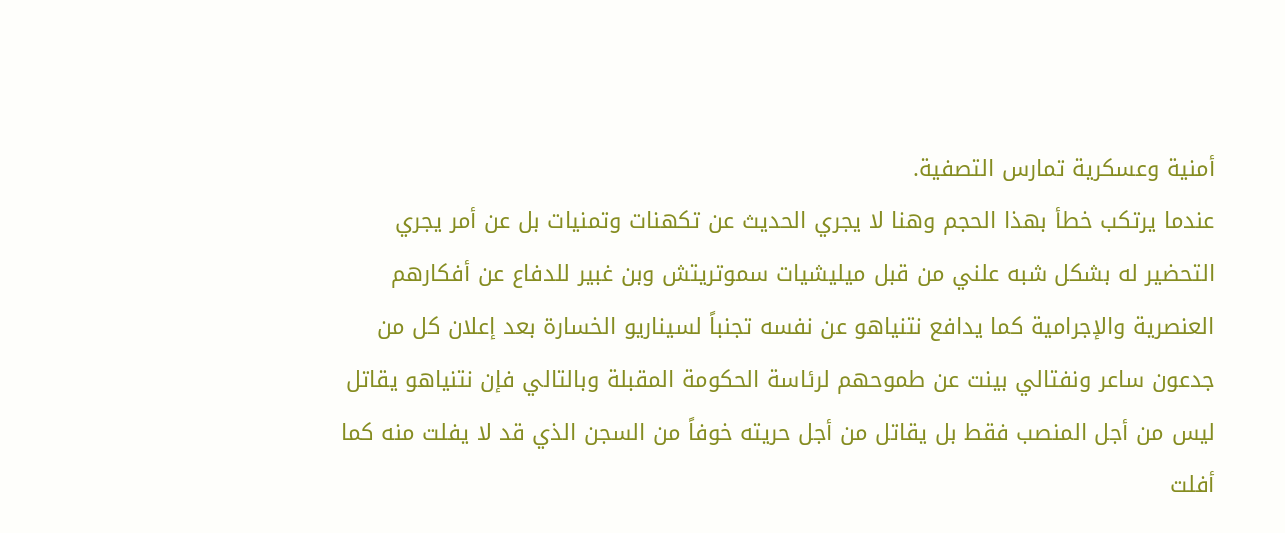أمنية وعسكرية تمارس التصفية.
عندما يرتكب خطأ بهذا الحجم وهنا لا يجري الحديث عن تكهنات وتمنيات بل عن أمر يجري التحضير له بشكل شبه علني من قبل ميليشيات سموتريتش وبن غبير للدفاع عن أفكارهم العنصرية والإجرامية كما يدافع نتنياهو عن نفسه تجنباً لسيناريو الخسارة بعد إعلان كل من جدعون ساعر ونفتالي بينت عن طموحهم لرئاسة الحكومة المقبلة وبالتالي فإن نتنياهو يقاتل ليس من أجل المنصب فقط بل يقاتل من أجل حريته خوفاً من السجن الذي قد لا يفلت منه كما أفلت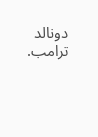دونالد ترامب.